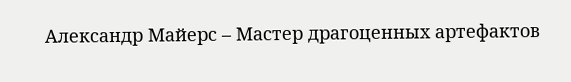Александр Майерс – Мастер драгоценных артефактов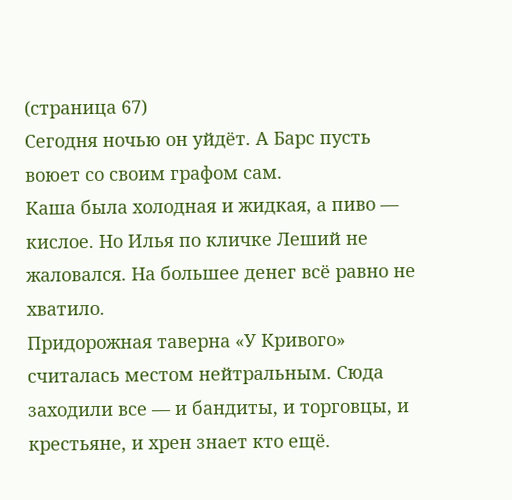(страница 67)
Сегодня ночью он уйдёт. А Барс пусть воюет со своим графом сам.
Каша была холодная и жидкая, а пиво — кислое. Но Илья по кличке Леший не жаловался. На большее денег всё равно не хватило.
Придорожная таверна «У Кривого» считалась местом нейтральным. Сюда заходили все — и бандиты, и торговцы, и крестьяне, и хрен знает кто ещё.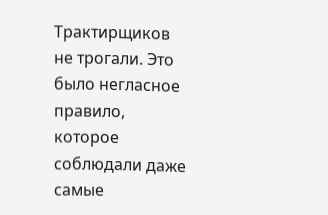Трактирщиков не трогали. Это было негласное правило, которое соблюдали даже самые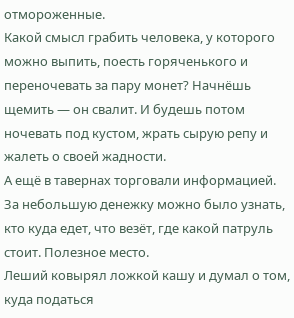отмороженные.
Какой смысл грабить человека, у которого можно выпить, поесть горяченького и переночевать за пару монет? Начнёшь щемить — он свалит. И будешь потом ночевать под кустом, жрать сырую репу и жалеть о своей жадности.
А ещё в тавернах торговали информацией. За небольшую денежку можно было узнать, кто куда едет, что везёт, где какой патруль стоит. Полезное место.
Леший ковырял ложкой кашу и думал о том, куда податься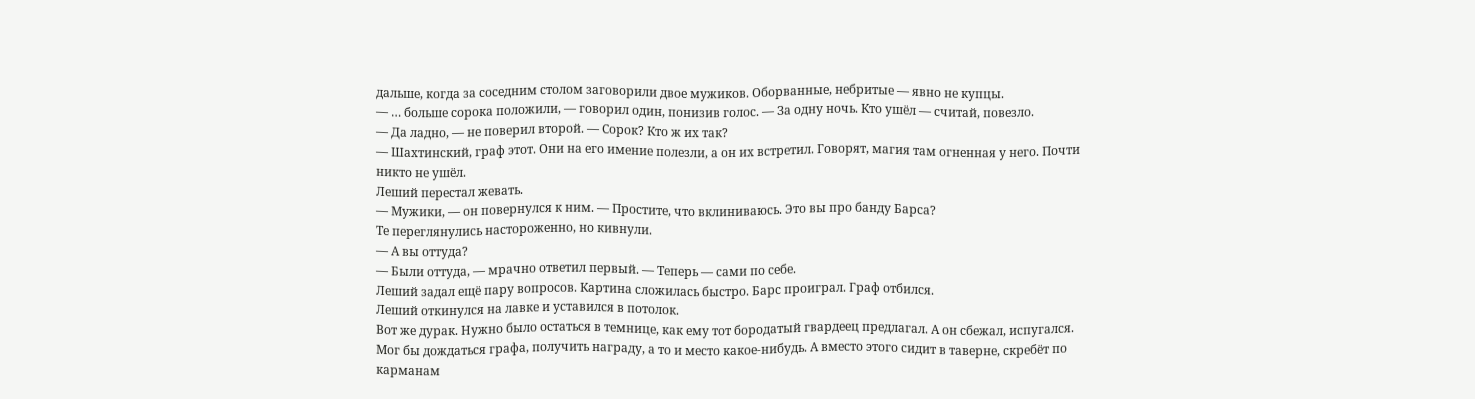дальше, когда за соседним столом заговорили двое мужиков. Оборванные, небритые — явно не купцы.
— … больше сорока положили, — говорил один, понизив голос. — За одну ночь. Кто ушёл — считай, повезло.
— Да ладно, — не поверил второй. — Сорок? Кто ж их так?
— Шахтинский, граф этот. Они на его имение полезли, а он их встретил. Говорят, магия там огненная у него. Почти никто не ушёл.
Леший перестал жевать.
— Мужики, — он повернулся к ним. — Простите, что вклиниваюсь. Это вы про банду Барса?
Те переглянулись настороженно, но кивнули.
— А вы оттуда?
— Были оттуда, — мрачно ответил первый. — Теперь — сами по себе.
Леший задал ещё пару вопросов. Картина сложилась быстро. Барс проиграл. Граф отбился.
Леший откинулся на лавке и уставился в потолок.
Вот же дурак. Нужно было остаться в темнице, как ему тот бородатый гвардеец предлагал. А он сбежал, испугался. Мог бы дождаться графа, получить награду, а то и место какое-нибудь. А вместо этого сидит в таверне, скребёт по карманам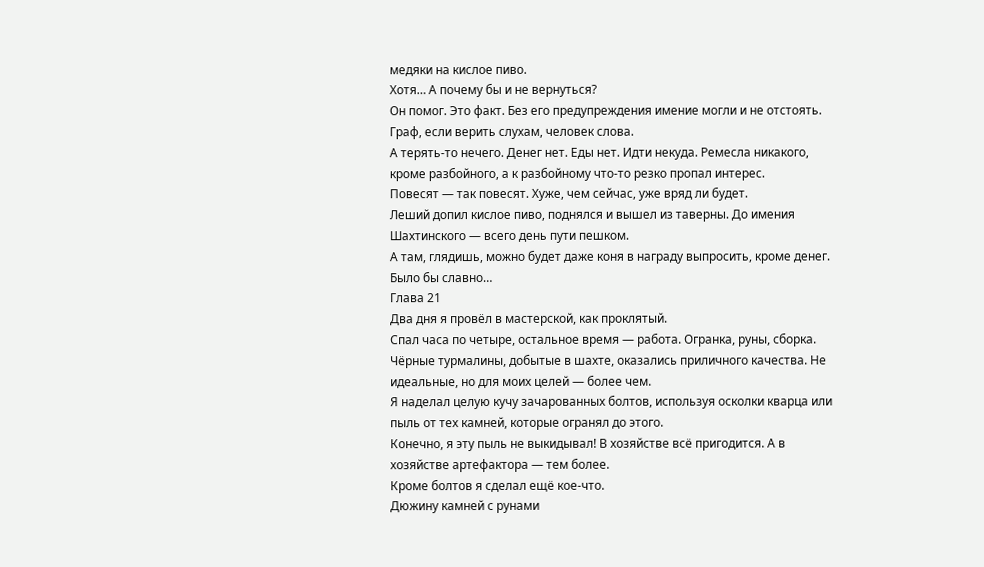медяки на кислое пиво.
Хотя… А почему бы и не вернуться?
Он помог. Это факт. Без его предупреждения имение могли и не отстоять. Граф, если верить слухам, человек слова.
А терять-то нечего. Денег нет. Еды нет. Идти некуда. Ремесла никакого, кроме разбойного, а к разбойному что-то резко пропал интерес.
Повесят — так повесят. Хуже, чем сейчас, уже вряд ли будет.
Леший допил кислое пиво, поднялся и вышел из таверны. До имения Шахтинского — всего день пути пешком.
А там, глядишь, можно будет даже коня в награду выпросить, кроме денег.
Было бы славно…
Глава 21
Два дня я провёл в мастерской, как проклятый.
Спал часа по четыре, остальное время — работа. Огранка, руны, сборка. Чёрные турмалины, добытые в шахте, оказались приличного качества. Не идеальные, но для моих целей — более чем.
Я наделал целую кучу зачарованных болтов, используя осколки кварца или пыль от тех камней, которые огранял до этого.
Конечно, я эту пыль не выкидывал! В хозяйстве всё пригодится. А в хозяйстве артефактора — тем более.
Кроме болтов я сделал ещё кое-что.
Дюжину камней с рунами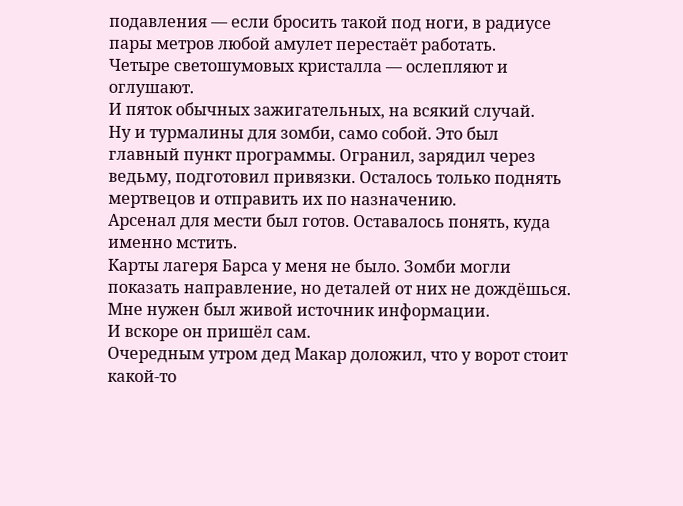подавления — если бросить такой под ноги, в радиусе пары метров любой амулет перестаёт работать.
Четыре светошумовых кристалла — ослепляют и оглушают.
И пяток обычных зажигательных, на всякий случай.
Ну и турмалины для зомби, само собой. Это был главный пункт программы. Огранил, зарядил через ведьму, подготовил привязки. Осталось только поднять мертвецов и отправить их по назначению.
Арсенал для мести был готов. Оставалось понять, куда именно мстить.
Карты лагеря Барса у меня не было. Зомби могли показать направление, но деталей от них не дождёшься. Мне нужен был живой источник информации.
И вскоре он пришёл сам.
Очередным утром дед Макар доложил, что у ворот стоит какой-то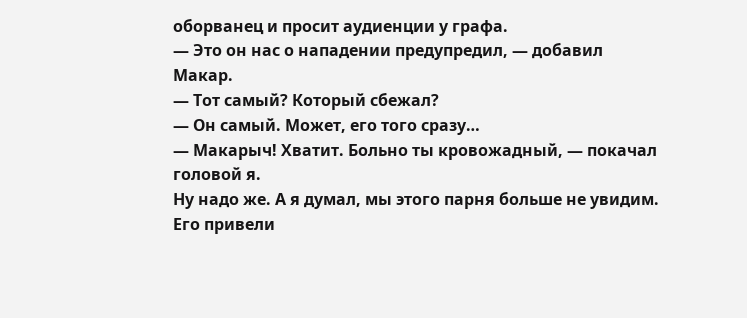оборванец и просит аудиенции у графа.
— Это он нас о нападении предупредил, — добавил Макар.
— Тот самый? Который сбежал?
— Он самый. Может, его того сразу…
— Макарыч! Хватит. Больно ты кровожадный, — покачал головой я.
Ну надо же. А я думал, мы этого парня больше не увидим.
Его привели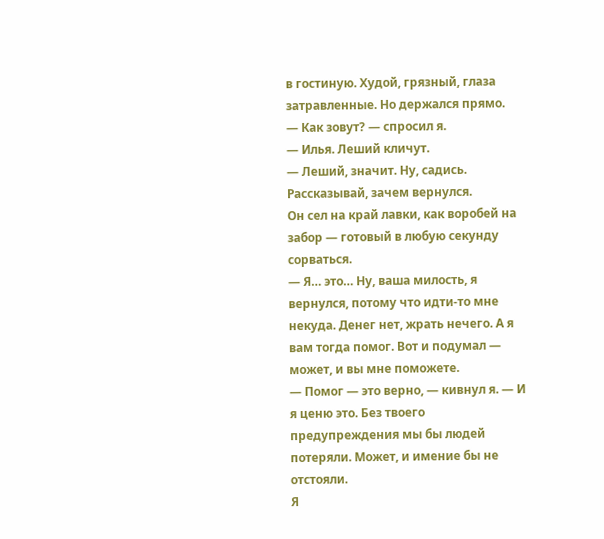в гостиную. Худой, грязный, глаза затравленные. Но держался прямо.
— Как зовут? — спросил я.
— Илья. Леший кличут.
— Леший, значит. Ну, садись. Рассказывай, зачем вернулся.
Он сел на край лавки, как воробей на забор — готовый в любую секунду сорваться.
— Я… это… Ну, ваша милость, я вернулся, потому что идти-то мне некуда. Денег нет, жрать нечего. А я вам тогда помог. Вот и подумал — может, и вы мне поможете.
— Помог — это верно, — кивнул я. — И я ценю это. Без твоего предупреждения мы бы людей потеряли. Может, и имение бы не отстояли.
Я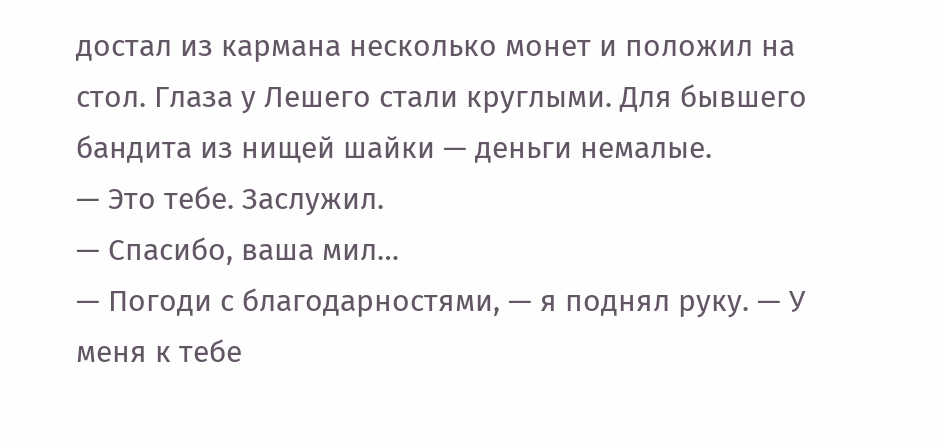достал из кармана несколько монет и положил на стол. Глаза у Лешего стали круглыми. Для бывшего бандита из нищей шайки — деньги немалые.
— Это тебе. Заслужил.
— Спасибо, ваша мил…
— Погоди с благодарностями, — я поднял руку. — У меня к тебе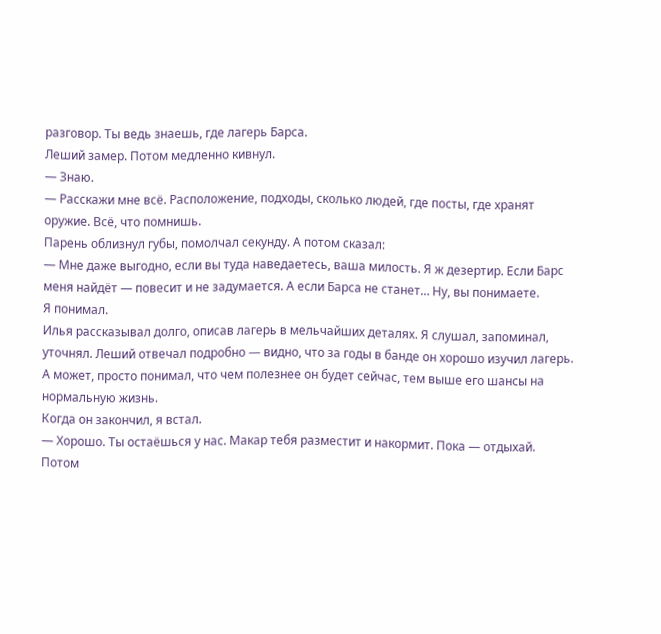разговор. Ты ведь знаешь, где лагерь Барса.
Леший замер. Потом медленно кивнул.
— Знаю.
— Расскажи мне всё. Расположение, подходы, сколько людей, где посты, где хранят оружие. Всё, что помнишь.
Парень облизнул губы, помолчал секунду. А потом сказал:
— Мне даже выгодно, если вы туда наведаетесь, ваша милость. Я ж дезертир. Если Барс меня найдёт — повесит и не задумается. А если Барса не станет… Ну, вы понимаете.
Я понимал.
Илья рассказывал долго, описав лагерь в мельчайших деталях. Я слушал, запоминал, уточнял. Леший отвечал подробно — видно, что за годы в банде он хорошо изучил лагерь. А может, просто понимал, что чем полезнее он будет сейчас, тем выше его шансы на нормальную жизнь.
Когда он закончил, я встал.
— Хорошо. Ты остаёшься у нас. Макар тебя разместит и накормит. Пока — отдыхай. Потом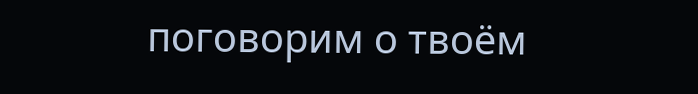поговорим о твоём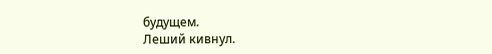будущем.
Леший кивнул.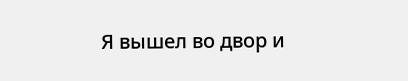Я вышел во двор и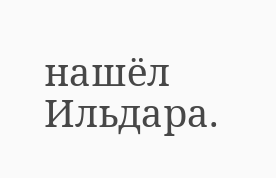нашёл Ильдара.